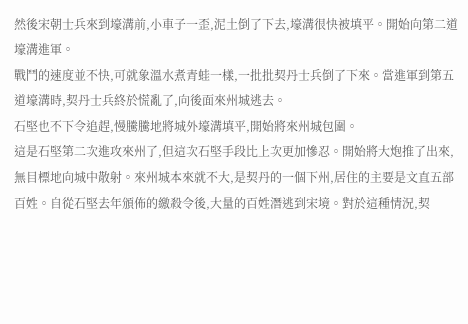然後宋朝士兵來到壕溝前,小車子一歪,泥土倒了下去,壕溝很快被填平。開始向第二道壕溝進軍。
戰鬥的速度並不快,可就象溫水煮青蛙一樣,一批批契丹士兵倒了下來。當進軍到第五道壕溝時,契丹士兵終於慌亂了,向後面來州城逃去。
石堅也不下令追趕,慢騰騰地將城外壕溝填平,開始將來州城包圍。
這是石堅第二次進攻來州了,但這次石堅手段比上次更加慘忍。開始將大炮推了出來,無目標地向城中散射。來州城本來就不大,是契丹的一個下州,居住的主要是文直五部百姓。自從石堅去年頒佈的繳殺令後,大量的百姓潛逃到宋境。對於這種情況,契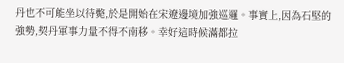丹也不可能坐以待斃,於是開始在宋遼邊境加強巡邏。事實上,因為石堅的強勢,契丹軍事力量不得不南移。幸好這時候滿都拉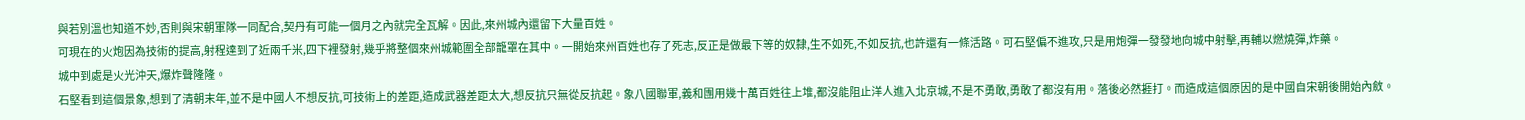與若別溫也知道不妙,否則與宋朝軍隊一同配合,契丹有可能一個月之內就完全瓦解。因此,來州城內還留下大量百姓。
可現在的火炮因為技術的提高,射程達到了近兩千米,四下裡發射,幾乎將整個來州城範圍全部籠罩在其中。一開始來州百姓也存了死志,反正是做最下等的奴隸,生不如死,不如反抗,也許還有一條活路。可石堅偏不進攻,只是用炮彈一發發地向城中射擊,再輔以燃燒彈,炸藥。
城中到處是火光沖天,爆炸聲隆隆。
石堅看到這個景象,想到了清朝末年,並不是中國人不想反抗,可技術上的差距,造成武器差距太大,想反抗只無從反抗起。象八國聯軍,義和團用幾十萬百姓往上堆,都沒能阻止洋人進入北京城,不是不勇敢,勇敢了都沒有用。落後必然捱打。而造成這個原因的是中國自宋朝後開始內斂。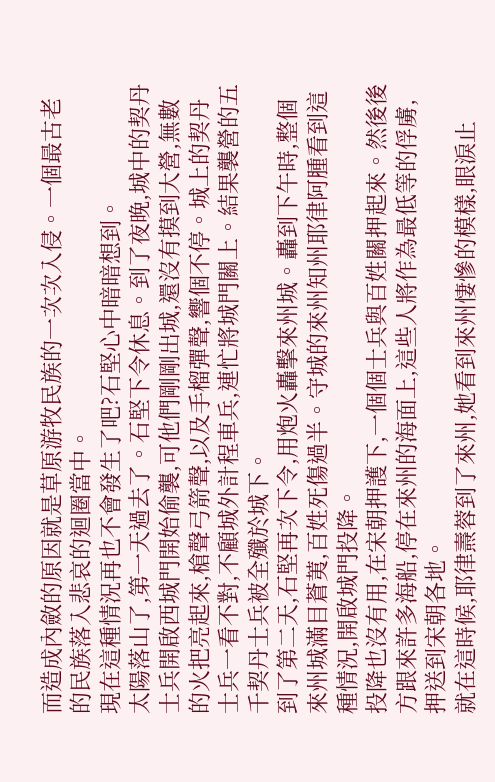而造成內斂的原因就是草原游牧民族的一次次入侵。一個最古老的民族落入悲哀的迴圈當中。
現在這種情況再也不會發生了吧?石堅心中暗暗想到。
太陽落山了,第一天過去了。石堅下令休息。到了夜晚,城中的契丹士兵開啟西城門開始偷襲,可他們剛剛出城,還沒有摸到大營,無數的火把亮起來,槍聲弓箭聲,以及手榴彈聲,響個不停。城上的契丹士兵一看不對,不顧城外計程車兵,連忙將城門關上。結果襲營的五千契丹士兵被全殲於城下。
到了第二天,石堅再次下令,用炮火轟擊來州城。轟到下午時,整個來州城滿目蒼荑,百姓死傷過半。守城的來州知州耶律阿腫看到這種情況,開啟城門投降。
投降也沒有用,在宋朝押護下,一個個士兵與百姓關押起來。然後後方跟來許多海船,停在來州的海面上,這些人將作為最低等的俘虜,押送到宋朝各地。
就在這時候,耶律燾蓉到了來州,她看到來州悽慘的模樣,眼淚止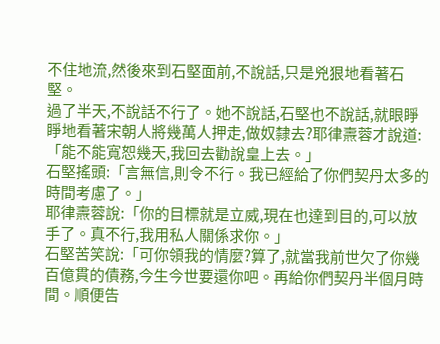不住地流,然後來到石堅面前,不說話,只是兇狠地看著石堅。
過了半天,不說話不行了。她不說話,石堅也不說話,就眼睜睜地看著宋朝人將幾萬人押走,做奴隸去?耶律燾蓉才說道:「能不能寬恕幾天,我回去勸說皇上去。」
石堅搖頭:「言無信,則令不行。我已經給了你們契丹太多的時間考慮了。」
耶律燾蓉說:「你的目標就是立威,現在也達到目的,可以放手了。真不行,我用私人關係求你。」
石堅苦笑說:「可你領我的情麼?算了,就當我前世欠了你幾百億貫的債務,今生今世要還你吧。再給你們契丹半個月時間。順便告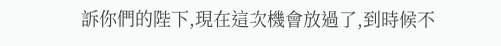訴你們的陛下,現在這次機會放過了,到時候不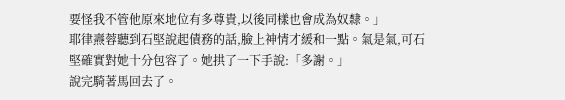要怪我不管他原來地位有多尊貴,以後同樣也會成為奴隸。」
耶律燾蓉聽到石堅說起債務的話,臉上神情才緩和一點。氣是氣,可石堅確實對她十分包容了。她拱了一下手說:「多謝。」
說完騎著馬回去了。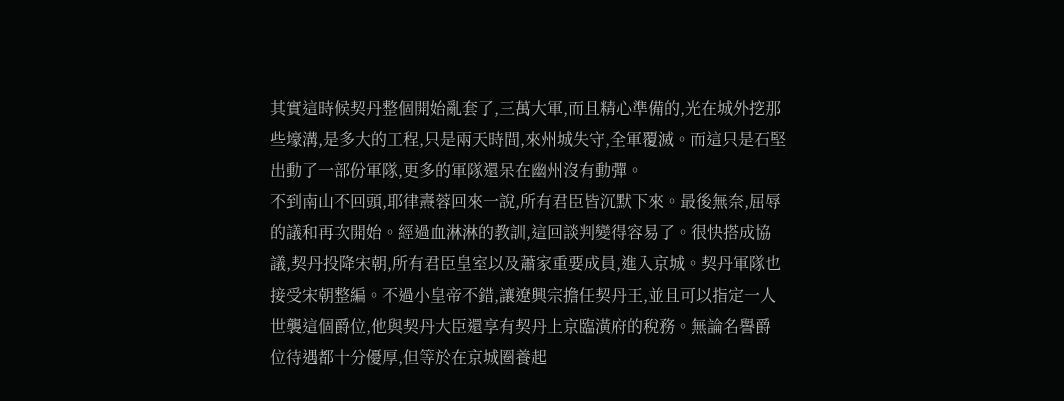其實這時候契丹整個開始亂套了,三萬大軍,而且精心準備的,光在城外挖那些壕溝,是多大的工程,只是兩天時間,來州城失守,全軍覆滅。而這只是石堅出動了一部份軍隊,更多的軍隊還呆在幽州沒有動彈。
不到南山不回頭,耶律燾蓉回來一說,所有君臣皆沉默下來。最後無奈,屈辱的議和再次開始。經過血淋淋的教訓,這回談判變得容易了。很快搭成協議,契丹投降宋朝,所有君臣皇室以及蕭家重要成員,進入京城。契丹軍隊也接受宋朝整編。不過小皇帝不錯,讓遼興宗擔任契丹王,並且可以指定一人世襲這個爵位,他與契丹大臣還享有契丹上京臨潢府的稅務。無論名譽爵位待遇都十分優厚,但等於在京城圈養起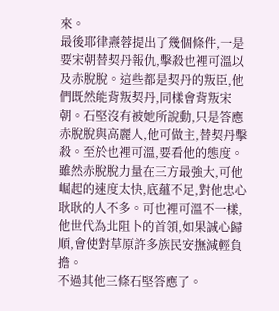來。
最後耶律燾蓉提出了幾個條件,一是要宋朝替契丹報仇,擊殺也裡可溫以及赤脫脫。這些都是契丹的叛臣,他們既然能背叛契丹,同樣會背叛宋朝。石堅沒有被她所說動,只是答應赤脫脫與高麗人,他可做主,替契丹擊殺。至於也裡可溫,要看他的態度。雖然赤脫脫力量在三方最強大,可他崛起的速度太快,底蘊不足,對他忠心耿耿的人不多。可也裡可溫不一樣,他世代為北阻卜的首領,如果誠心歸順,會使對草原許多族民安撫減輕負擔。
不過其他三條石堅答應了。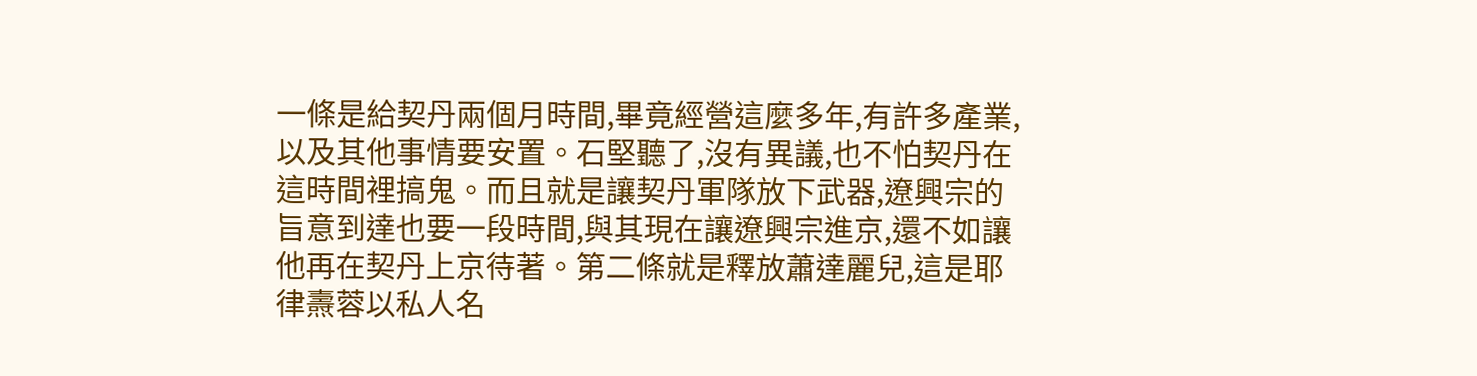一條是給契丹兩個月時間,畢竟經營這麼多年,有許多產業,以及其他事情要安置。石堅聽了,沒有異議,也不怕契丹在這時間裡搞鬼。而且就是讓契丹軍隊放下武器,遼興宗的旨意到達也要一段時間,與其現在讓遼興宗進京,還不如讓他再在契丹上京待著。第二條就是釋放蕭達麗兒,這是耶律燾蓉以私人名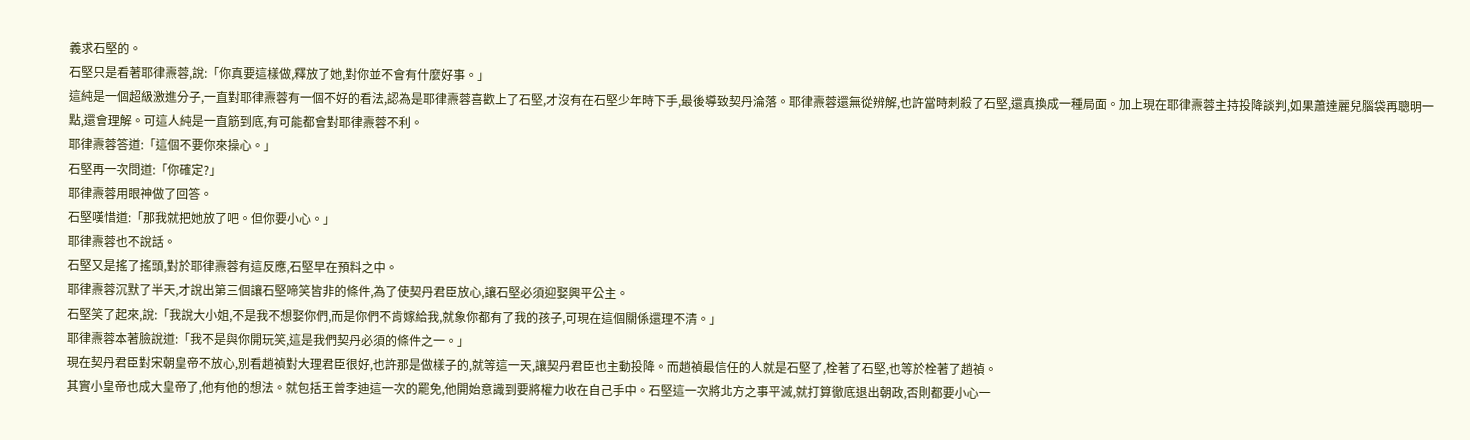義求石堅的。
石堅只是看著耶律燾蓉,說:「你真要這樣做,釋放了她,對你並不會有什麼好事。」
這純是一個超級激進分子,一直對耶律燾蓉有一個不好的看法,認為是耶律燾蓉喜歡上了石堅,才沒有在石堅少年時下手,最後導致契丹淪落。耶律燾蓉還無從辨解,也許當時刺殺了石堅,還真換成一種局面。加上現在耶律燾蓉主持投降談判,如果蕭達麗兒腦袋再聰明一點,還會理解。可這人純是一直筋到底,有可能都會對耶律燾蓉不利。
耶律燾蓉答道:「這個不要你來操心。」
石堅再一次問道:「你確定?」
耶律燾蓉用眼神做了回答。
石堅嘆惜道:「那我就把她放了吧。但你要小心。」
耶律燾蓉也不說話。
石堅又是搖了搖頭,對於耶律燾蓉有這反應,石堅早在預料之中。
耶律燾蓉沉默了半天,才說出第三個讓石堅啼笑皆非的條件,為了使契丹君臣放心,讓石堅必須迎娶興平公主。
石堅笑了起來,說:「我說大小姐,不是我不想娶你們,而是你們不肯嫁給我,就象你都有了我的孩子,可現在這個關係還理不清。」
耶律燾蓉本著臉說道:「我不是與你開玩笑,這是我們契丹必須的條件之一。」
現在契丹君臣對宋朝皇帝不放心,別看趙禎對大理君臣很好,也許那是做樣子的,就等這一天,讓契丹君臣也主動投降。而趙禎最信任的人就是石堅了,栓著了石堅,也等於栓著了趙禎。
其實小皇帝也成大皇帝了,他有他的想法。就包括王曾李迪這一次的罷免,他開始意識到要將權力收在自己手中。石堅這一次將北方之事平滅,就打算徹底退出朝政,否則都要小心一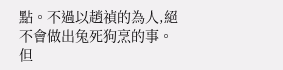點。不過以趙禎的為人,絕不會做出兔死狗烹的事。但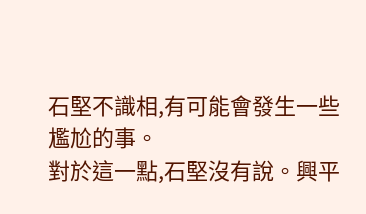石堅不識相,有可能會發生一些尷尬的事。
對於這一點,石堅沒有說。興平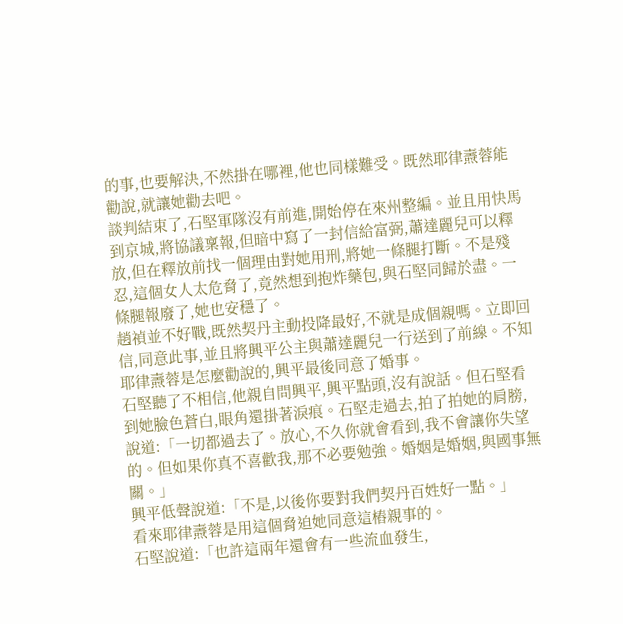的事,也要解決,不然掛在哪裡,他也同樣難受。既然耶律燾蓉能勸說,就讓她勸去吧。
談判結束了,石堅軍隊沒有前進,開始停在來州整編。並且用快馬到京城,將協議稟報,但暗中寫了一封信給富弼,蕭達麗兒可以釋放,但在釋放前找一個理由對她用刑,將她一條腿打斷。不是殘忍,這個女人太危脅了,竟然想到抱炸藥包,與石堅同歸於盡。一條腿報廢了,她也安穩了。
趙禎並不好戰,既然契丹主動投降最好,不就是成個親嗎。立即回信,同意此事,並且將興平公主與蕭達麗兒一行送到了前線。不知耶律燾蓉是怎麼勸說的,興平最後同意了婚事。
石堅聽了不相信,他親自問興平,興平點頭,沒有說話。但石堅看到她臉色蒼白,眼角還掛著淚痕。石堅走過去,拍了拍她的肩膀,說道:「一切都過去了。放心,不久你就會看到,我不會讓你失望的。但如果你真不喜歡我,那不必要勉強。婚姻是婚姻,與國事無關。」
興平低聲說道:「不是,以後你要對我們契丹百姓好一點。」
看來耶律燾蓉是用這個脅迫她同意這樁親事的。
石堅說道:「也許這兩年還會有一些流血發生,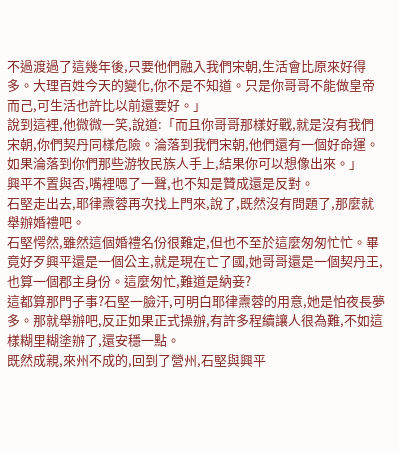不過渡過了這幾年後,只要他們融入我們宋朝,生活會比原來好得多。大理百姓今天的變化,你不是不知道。只是你哥哥不能做皇帝而己,可生活也許比以前還要好。」
說到這裡,他微微一笑,說道:「而且你哥哥那樣好戰,就是沒有我們宋朝,你們契丹同樣危險。淪落到我們宋朝,他們還有一個好命運。如果淪落到你們那些游牧民族人手上,結果你可以想像出來。」
興平不置與否,嘴裡嗯了一聲,也不知是贊成還是反對。
石堅走出去,耶律燾蓉再次找上門來,說了,既然沒有問題了,那麼就舉辦婚禮吧。
石堅愕然,雖然這個婚禮名份很難定,但也不至於這麼匆匆忙忙。畢竟好歹興平還是一個公主,就是現在亡了國,她哥哥還是一個契丹王,也算一個郡主身份。這麼匆忙,難道是納妾?
這都算那門子事?石堅一臉汗,可明白耶律燾蓉的用意,她是怕夜長夢多。那就舉辦吧,反正如果正式操辦,有許多程續讓人很為難,不如這樣糊里糊塗辦了,還安穩一點。
既然成親,來州不成的,回到了營州,石堅與興平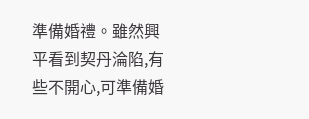準備婚禮。雖然興平看到契丹淪陷,有些不開心,可準備婚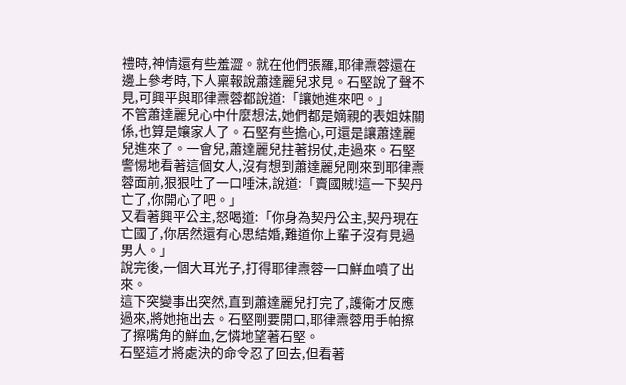禮時,神情還有些羞澀。就在他們張羅,耶律燾蓉還在邊上參考時,下人稟報說蕭達麗兒求見。石堅說了聲不見,可興平與耶律燾蓉都說道:「讓她進來吧。」
不管蕭達麗兒心中什麼想法,她們都是嫡親的表姐妹關係,也算是孃家人了。石堅有些擔心,可還是讓蕭達麗兒進來了。一會兒,蕭達麗兒拄著拐仗,走過來。石堅警惕地看著這個女人,沒有想到蕭達麗兒剛來到耶律燾蓉面前,狠狠吐了一口唾沫,說道:「賣國賊!這一下契丹亡了,你開心了吧。」
又看著興平公主,怒喝道:「你身為契丹公主,契丹現在亡國了,你居然還有心思結婚,難道你上輩子沒有見過男人。」
說完後,一個大耳光子,打得耶律燾蓉一口鮮血噴了出來。
這下突變事出突然,直到蕭達麗兒打完了,護衛才反應過來,將她拖出去。石堅剛要開口,耶律燾蓉用手帕擦了擦嘴角的鮮血,乞憐地望著石堅。
石堅這才將處決的命令忍了回去,但看著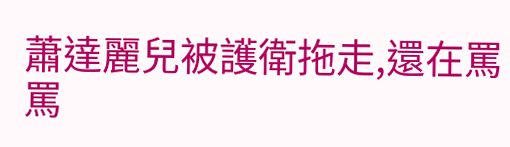蕭達麗兒被護衛拖走,還在罵罵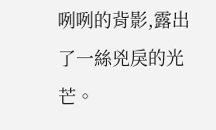咧咧的背影,露出了一絲兇戾的光芒。